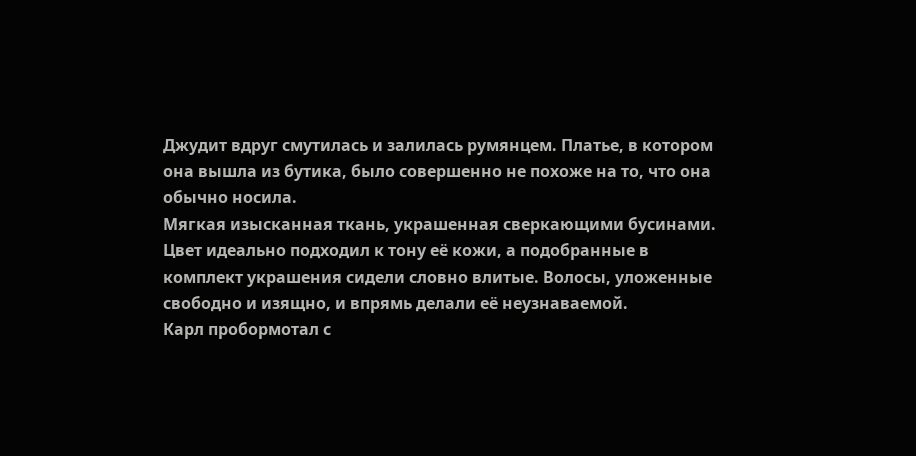Джудит вдруг смутилась и залилась румянцем. Платье, в котором она вышла из бутика, было совершенно не похоже на то, что она обычно носила.
Мягкая изысканная ткань, украшенная сверкающими бусинами. Цвет идеально подходил к тону её кожи, а подобранные в комплект украшения сидели словно влитые. Волосы, уложенные свободно и изящно, и впрямь делали её неузнаваемой.
Карл пробормотал с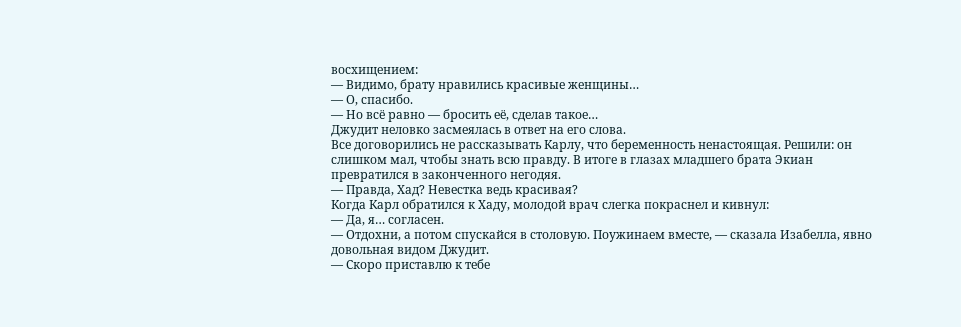восхищением:
— Видимо, брату нравились красивые женщины…
— О, спасибо.
— Но всё равно — бросить её, сделав такое…
Джудит неловко засмеялась в ответ на его слова.
Все договорились не рассказывать Карлу, что беременность ненастоящая. Решили: он слишком мал, чтобы знать всю правду. В итоге в глазах младшего брата Экиан превратился в законченного негодяя.
— Правда, Хад? Невестка ведь красивая?
Когда Карл обратился к Хаду, молодой врач слегка покраснел и кивнул:
— Да, я… согласен.
— Отдохни, а потом спускайся в столовую. Поужинаем вместе, — сказала Изабелла, явно довольная видом Джудит.
— Скоро приставлю к тебе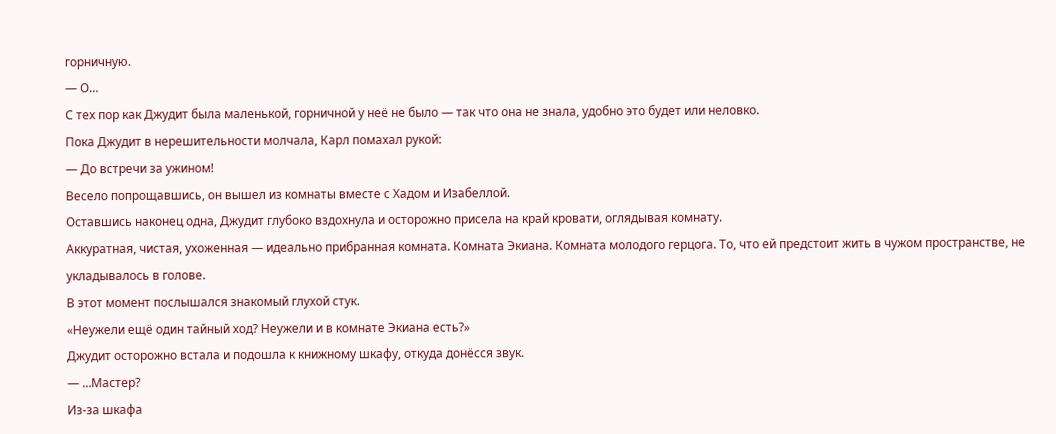горничную.
— О…
С тех пор как Джудит была маленькой, горничной у неё не было — так что она не знала, удобно это будет или неловко.
Пока Джудит в нерешительности молчала, Карл помахал рукой:
— До встречи за ужином!
Весело попрощавшись, он вышел из комнаты вместе с Хадом и Изабеллой.
Оставшись наконец одна, Джудит глубоко вздохнула и осторожно присела на край кровати, оглядывая комнату.
Аккуратная, чистая, ухоженная — идеально прибранная комната. Комната Экиана. Комната молодого герцога. То, что ей предстоит жить в чужом пространстве, не укладывалось в голове.
В этот момент послышался знакомый глухой стук.
«Неужели ещё один тайный ход? Неужели и в комнате Экиана есть?»
Джудит осторожно встала и подошла к книжному шкафу, откуда донёсся звук.
— …Мастер?
Из-за шкафа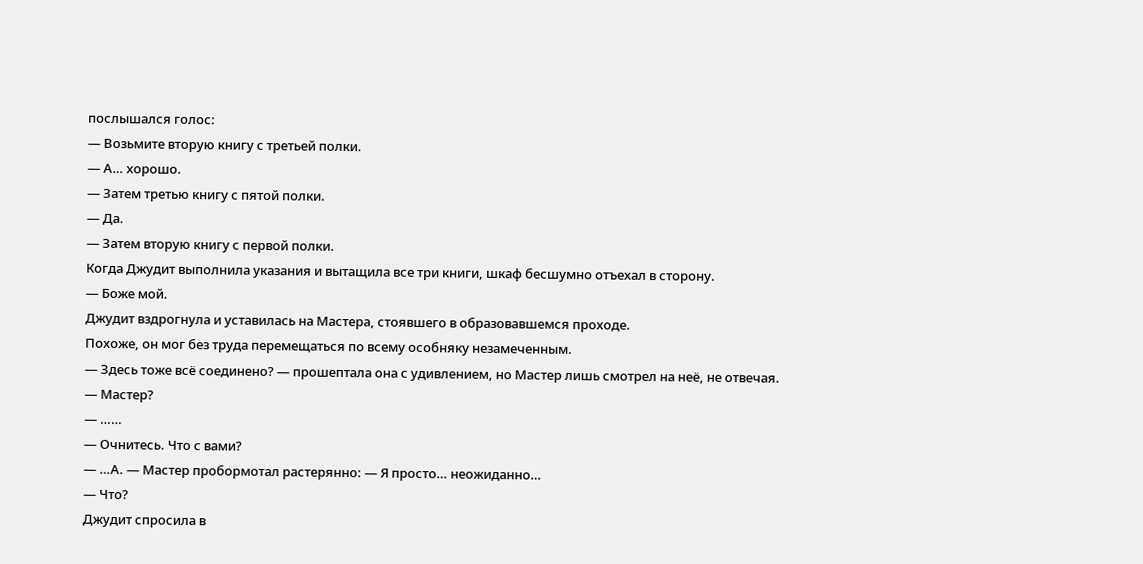послышался голос:
— Возьмите вторую книгу с третьей полки.
— А… хорошо.
— Затем третью книгу с пятой полки.
— Да.
— Затем вторую книгу с первой полки.
Когда Джудит выполнила указания и вытащила все три книги, шкаф бесшумно отъехал в сторону.
— Боже мой.
Джудит вздрогнула и уставилась на Мастера, стоявшего в образовавшемся проходе.
Похоже, он мог без труда перемещаться по всему особняку незамеченным.
— Здесь тоже всё соединено? — прошептала она с удивлением, но Мастер лишь смотрел на неё, не отвечая.
— Мастер?
— ……
— Очнитесь. Что с вами?
— …А. — Мастер пробормотал растерянно: — Я просто… неожиданно…
— Что?
Джудит спросила в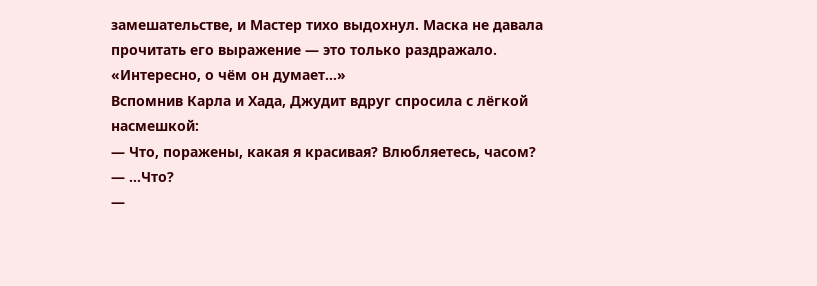замешательстве, и Мастер тихо выдохнул. Маска не давала прочитать его выражение — это только раздражало.
«Интересно, о чём он думает…»
Вспомнив Карла и Хада, Джудит вдруг спросила с лёгкой насмешкой:
— Что, поражены, какая я красивая? Влюбляетесь, часом?
— …Что?
—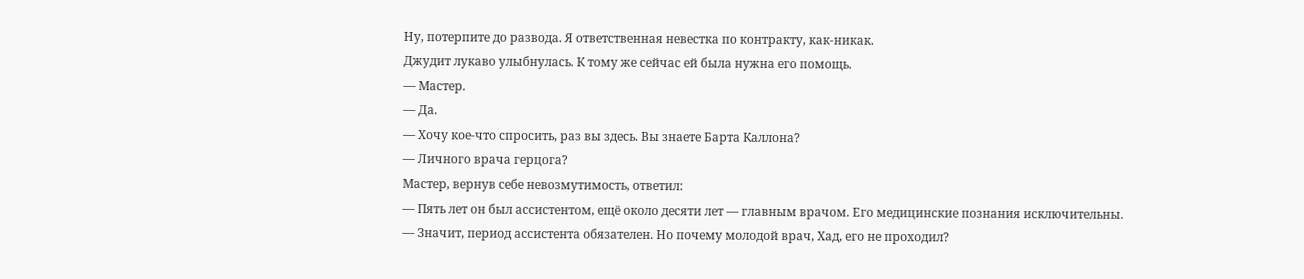Ну, потерпите до развода. Я ответственная невестка по контракту, как-никак.
Джудит лукаво улыбнулась. К тому же сейчас ей была нужна его помощь.
— Мастер.
— Да.
— Хочу кое-что спросить, раз вы здесь. Вы знаете Барта Каллона?
— Личного врача герцога?
Мастер, вернув себе невозмутимость, ответил:
— Пять лет он был ассистентом, ещё около десяти лет — главным врачом. Его медицинские познания исключительны.
— Значит, период ассистента обязателен. Но почему молодой врач, Хад, его не проходил?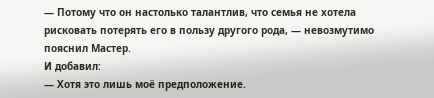— Потому что он настолько талантлив, что семья не хотела рисковать потерять его в пользу другого рода, — невозмутимо пояснил Мастер.
И добавил:
— Хотя это лишь моё предположение.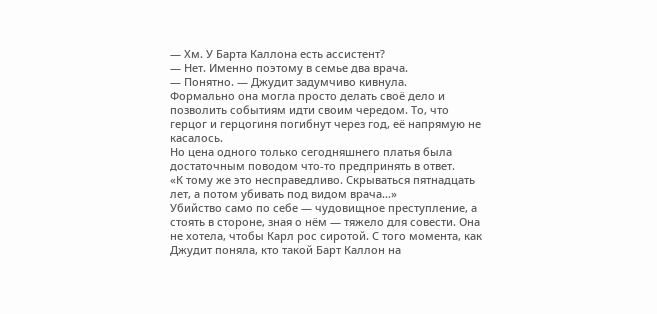— Хм. У Барта Каллона есть ассистент?
— Нет. Именно поэтому в семье два врача.
— Понятно. — Джудит задумчиво кивнула.
Формально она могла просто делать своё дело и позволить событиям идти своим чередом. То, что герцог и герцогиня погибнут через год, её напрямую не касалось.
Но цена одного только сегодняшнего платья была достаточным поводом что-то предпринять в ответ.
«К тому же это несправедливо. Скрываться пятнадцать лет, а потом убивать под видом врача…»
Убийство само по себе — чудовищное преступление, а стоять в стороне, зная о нём — тяжело для совести. Она не хотела, чтобы Карл рос сиротой. С того момента, как Джудит поняла, кто такой Барт Каллон на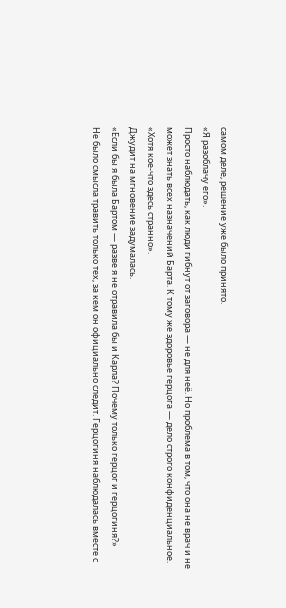самом деле, решение уже было принято.
«Я разоблачу его».
Просто наблюдать, как люди гибнут от заговора — не для неё. Но проблема в том, что она не врач и не может знать всех назначений Барта. К тому же здоровье герцога — дело строго конфиденциальное.
«Хотя кое-что здесь странно».
Джудит на мгновение задумалась.
«Если бы я была Бартом — разве я не отравила бы и Карла? Почему только герцог и герцогиня?»
Не было смысла травить только тех, за кем он официально следит. Герцогиня наблюдалась вместе с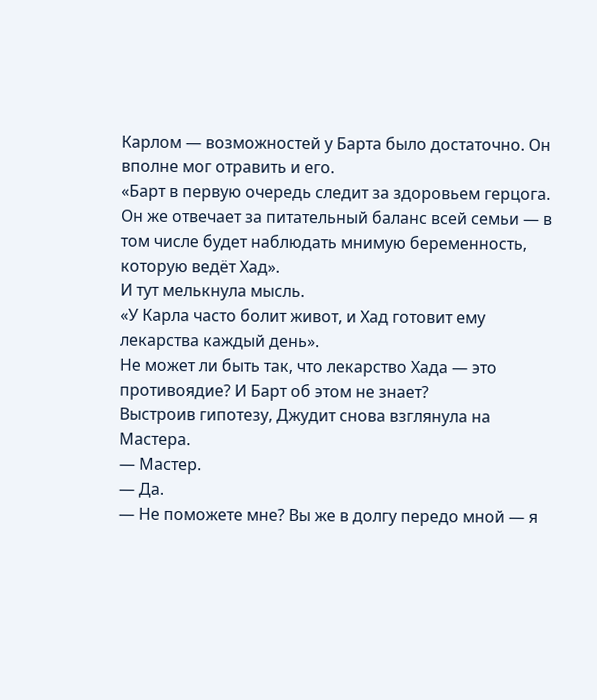Карлом — возможностей у Барта было достаточно. Он вполне мог отравить и его.
«Барт в первую очередь следит за здоровьем герцога. Он же отвечает за питательный баланс всей семьи — в том числе будет наблюдать мнимую беременность, которую ведёт Хад».
И тут мелькнула мысль.
«У Карла часто болит живот, и Хад готовит ему лекарства каждый день».
Не может ли быть так, что лекарство Хада — это противоядие? И Барт об этом не знает?
Выстроив гипотезу, Джудит снова взглянула на Мастера.
— Мастер.
— Да.
— Не поможете мне? Вы же в долгу передо мной — я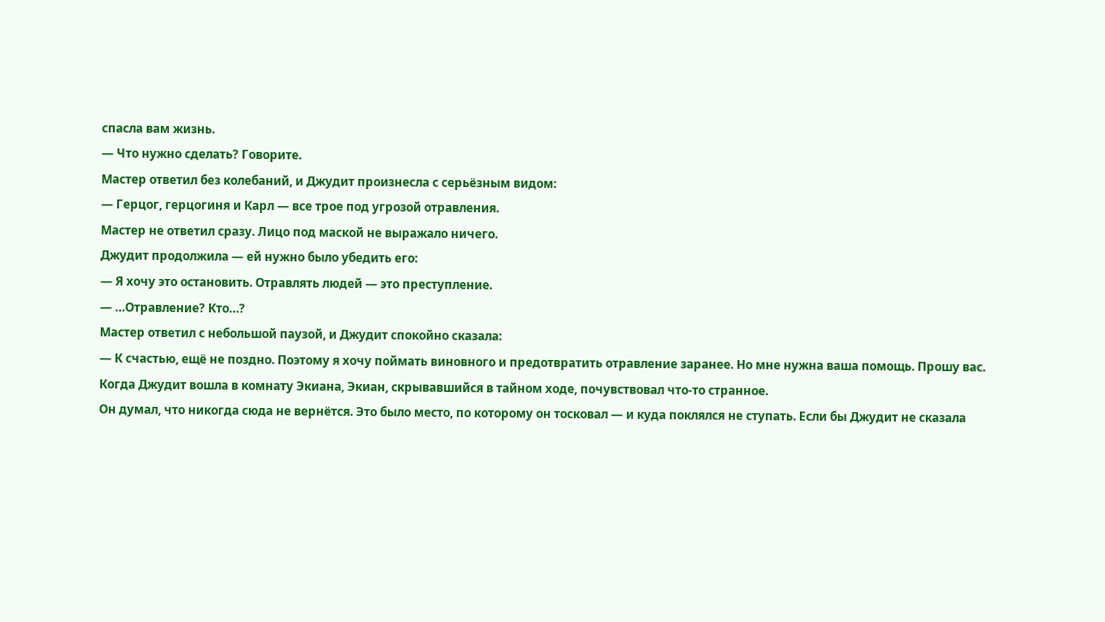спасла вам жизнь.
— Что нужно сделать? Говорите.
Мастер ответил без колебаний, и Джудит произнесла с серьёзным видом:
— Герцог, герцогиня и Карл — все трое под угрозой отравления.
Мастер не ответил сразу. Лицо под маской не выражало ничего.
Джудит продолжила — ей нужно было убедить его:
— Я хочу это остановить. Отравлять людей — это преступление.
— …Отравление? Кто…?
Мастер ответил с небольшой паузой, и Джудит спокойно сказала:
— К счастью, ещё не поздно. Поэтому я хочу поймать виновного и предотвратить отравление заранее. Но мне нужна ваша помощь. Прошу вас.
Когда Джудит вошла в комнату Экиана, Экиан, скрывавшийся в тайном ходе, почувствовал что-то странное.
Он думал, что никогда сюда не вернётся. Это было место, по которому он тосковал — и куда поклялся не ступать. Если бы Джудит не сказала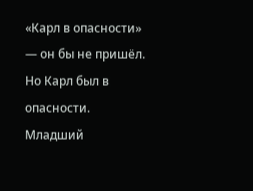«Карл в опасности» — он бы не пришёл.
Но Карл был в опасности. Младший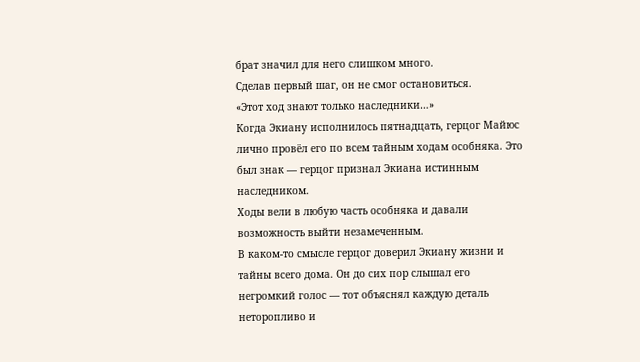брат значил для него слишком много.
Сделав первый шаг, он не смог остановиться.
«Этот ход знают только наследники…»
Когда Экиану исполнилось пятнадцать, герцог Майюс лично провёл его по всем тайным ходам особняка. Это был знак — герцог признал Экиана истинным наследником.
Ходы вели в любую часть особняка и давали возможность выйти незамеченным.
В каком-то смысле герцог доверил Экиану жизни и тайны всего дома. Он до сих пор слышал его негромкий голос — тот объяснял каждую деталь неторопливо и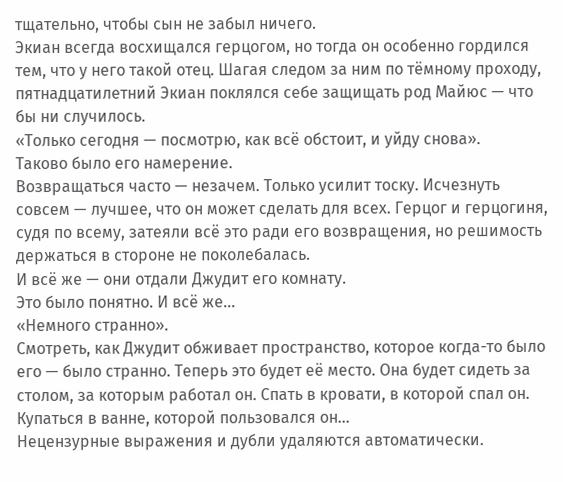тщательно, чтобы сын не забыл ничего.
Экиан всегда восхищался герцогом, но тогда он особенно гордился тем, что у него такой отец. Шагая следом за ним по тёмному проходу, пятнадцатилетний Экиан поклялся себе защищать род Майюс — что бы ни случилось.
«Только сегодня — посмотрю, как всё обстоит, и уйду снова».
Таково было его намерение.
Возвращаться часто — незачем. Только усилит тоску. Исчезнуть совсем — лучшее, что он может сделать для всех. Герцог и герцогиня, судя по всему, затеяли всё это ради его возвращения, но решимость держаться в стороне не поколебалась.
И всё же — они отдали Джудит его комнату.
Это было понятно. И всё же…
«Немного странно».
Смотреть, как Джудит обживает пространство, которое когда-то было его — было странно. Теперь это будет её место. Она будет сидеть за столом, за которым работал он. Спать в кровати, в которой спал он. Купаться в ванне, которой пользовался он…
Нецензурные выражения и дубли удаляются автоматически.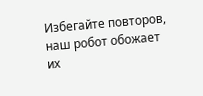Избегайте повторов, наш робот обожает их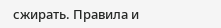сжирать. Правила и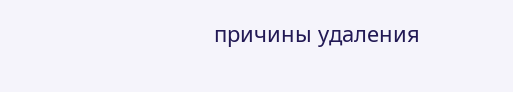причины удаления